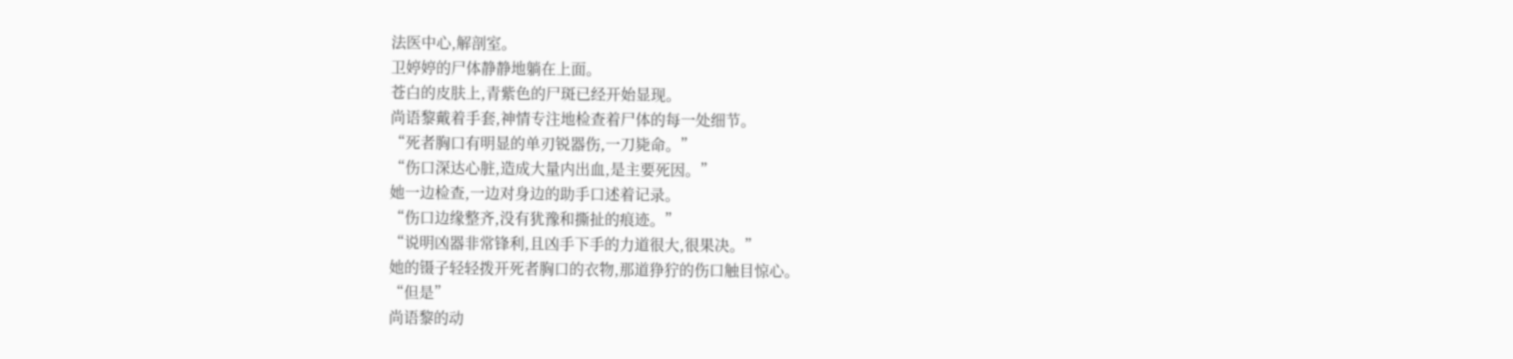法医中心,解剖室。
卫婷婷的尸体静静地躺在上面。
苍白的皮肤上,青紫色的尸斑已经开始显现。
尚语黎戴着手套,神情专注地检查着尸体的每一处细节。
“死者胸口有明显的单刃锐器伤,一刀毙命。”
“伤口深达心脏,造成大量内出血,是主要死因。”
她一边检查,一边对身边的助手口述着记录。
“伤口边缘整齐,没有犹豫和撕扯的痕迹。”
“说明凶器非常锋利,且凶手下手的力道很大,很果决。”
她的镊子轻轻拨开死者胸口的衣物,那道狰狞的伤口触目惊心。
“但是”
尚语黎的动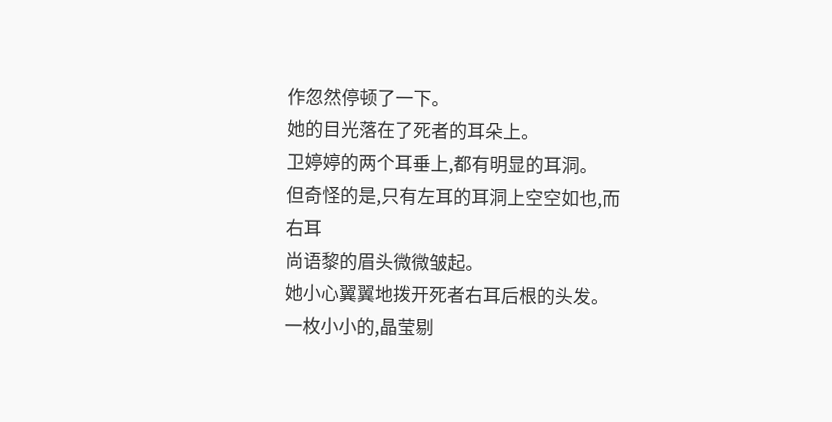作忽然停顿了一下。
她的目光落在了死者的耳朵上。
卫婷婷的两个耳垂上,都有明显的耳洞。
但奇怪的是,只有左耳的耳洞上空空如也,而右耳
尚语黎的眉头微微皱起。
她小心翼翼地拨开死者右耳后根的头发。
一枚小小的,晶莹剔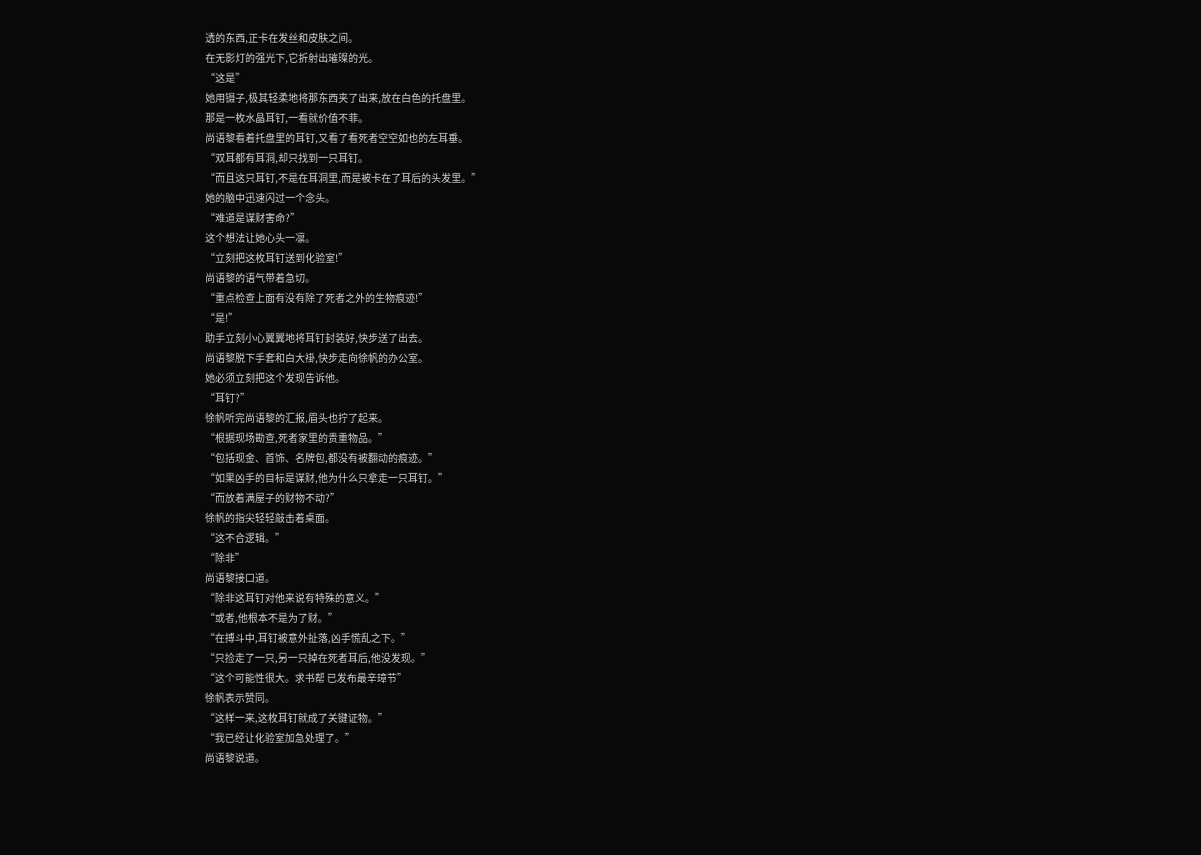透的东西,正卡在发丝和皮肤之间。
在无影灯的强光下,它折射出璀璨的光。
“这是”
她用镊子,极其轻柔地将那东西夹了出来,放在白色的托盘里。
那是一枚水晶耳钉,一看就价值不菲。
尚语黎看着托盘里的耳钉,又看了看死者空空如也的左耳垂。
“双耳都有耳洞,却只找到一只耳钉。
“而且这只耳钉,不是在耳洞里,而是被卡在了耳后的头发里。”
她的脑中迅速闪过一个念头。
“难道是谋财害命?”
这个想法让她心头一凛。
“立刻把这枚耳钉送到化验室!”
尚语黎的语气带着急切。
“重点检查上面有没有除了死者之外的生物痕迹!”
“是!”
助手立刻小心翼翼地将耳钉封装好,快步送了出去。
尚语黎脱下手套和白大褂,快步走向徐帆的办公室。
她必须立刻把这个发现告诉他。
“耳钉?”
徐帆听完尚语黎的汇报,眉头也拧了起来。
“根据现场勘查,死者家里的贵重物品。”
“包括现金、首饰、名牌包,都没有被翻动的痕迹。”
“如果凶手的目标是谋财,他为什么只拿走一只耳钉。”
“而放着满屋子的财物不动?”
徐帆的指尖轻轻敲击着桌面。
“这不合逻辑。”
“除非”
尚语黎接口道。
“除非这耳钉对他来说有特殊的意义。”
“或者,他根本不是为了财。”
“在搏斗中,耳钉被意外扯落,凶手慌乱之下。”
“只捡走了一只,另一只掉在死者耳后,他没发现。”
“这个可能性很大。求书帮 已发布最辛璋节”
徐帆表示赞同。
“这样一来,这枚耳钉就成了关键证物。”
“我已经让化验室加急处理了。”
尚语黎说道。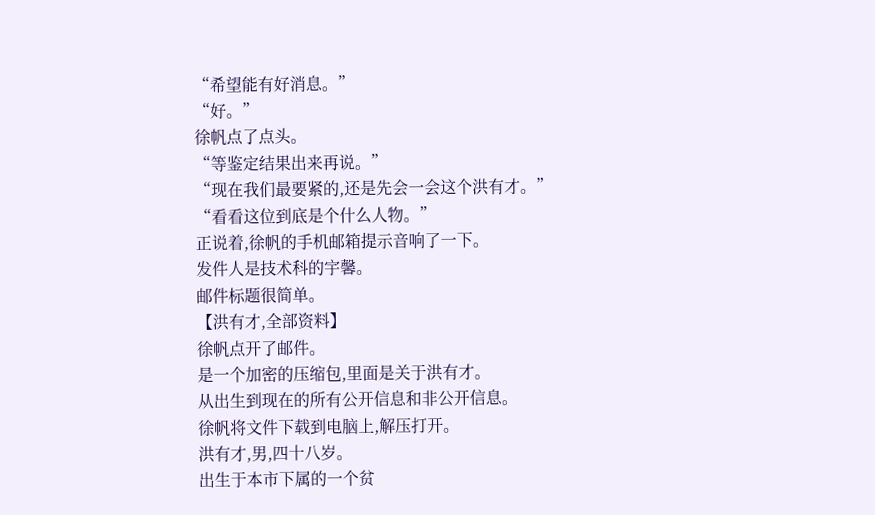“希望能有好消息。”
“好。”
徐帆点了点头。
“等鉴定结果出来再说。”
“现在我们最要紧的,还是先会一会这个洪有才。”
“看看这位到底是个什么人物。”
正说着,徐帆的手机邮箱提示音响了一下。
发件人是技术科的宇馨。
邮件标题很简单。
【洪有才,全部资料】
徐帆点开了邮件。
是一个加密的压缩包,里面是关于洪有才。
从出生到现在的所有公开信息和非公开信息。
徐帆将文件下载到电脑上,解压打开。
洪有才,男,四十八岁。
出生于本市下属的一个贫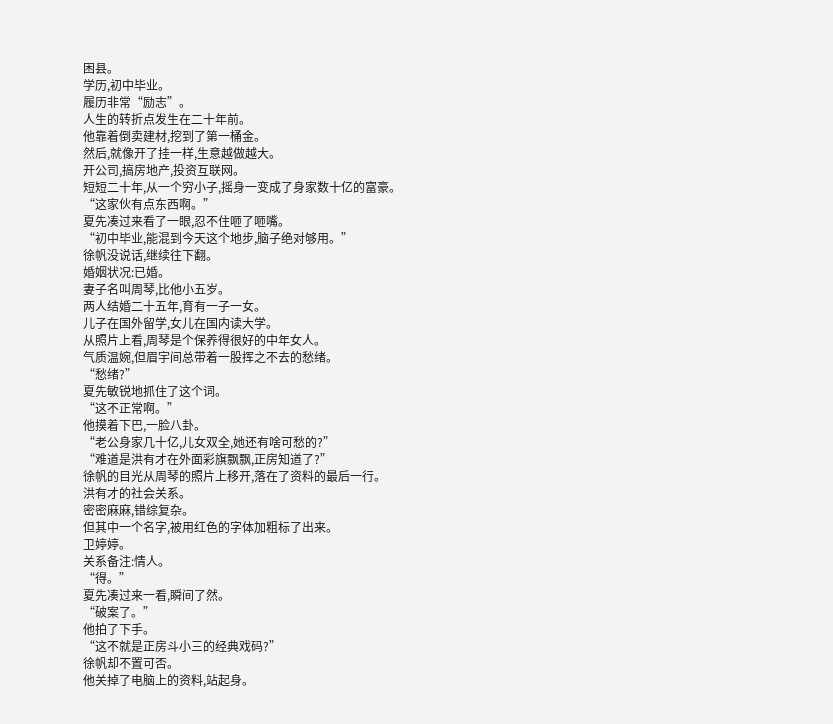困县。
学历,初中毕业。
履历非常“励志”。
人生的转折点发生在二十年前。
他靠着倒卖建材,挖到了第一桶金。
然后,就像开了挂一样,生意越做越大。
开公司,搞房地产,投资互联网。
短短二十年,从一个穷小子,摇身一变成了身家数十亿的富豪。
“这家伙有点东西啊。”
夏先凑过来看了一眼,忍不住咂了咂嘴。
“初中毕业,能混到今天这个地步,脑子绝对够用。”
徐帆没说话,继续往下翻。
婚姻状况:已婚。
妻子名叫周琴,比他小五岁。
两人结婚二十五年,育有一子一女。
儿子在国外留学,女儿在国内读大学。
从照片上看,周琴是个保养得很好的中年女人。
气质温婉,但眉宇间总带着一股挥之不去的愁绪。
“愁绪?”
夏先敏锐地抓住了这个词。
“这不正常啊。”
他摸着下巴,一脸八卦。
“老公身家几十亿,儿女双全,她还有啥可愁的?”
“难道是洪有才在外面彩旗飘飘,正房知道了?”
徐帆的目光从周琴的照片上移开,落在了资料的最后一行。
洪有才的社会关系。
密密麻麻,错综复杂。
但其中一个名字,被用红色的字体加粗标了出来。
卫婷婷。
关系备注:情人。
“得。”
夏先凑过来一看,瞬间了然。
“破案了。”
他拍了下手。
“这不就是正房斗小三的经典戏码?”
徐帆却不置可否。
他关掉了电脑上的资料,站起身。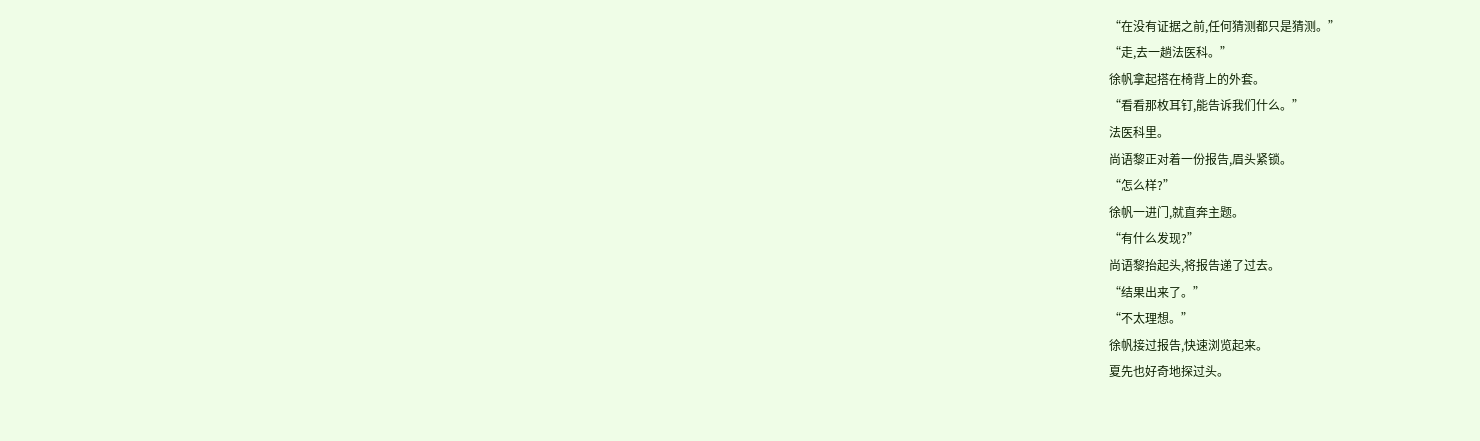“在没有证据之前,任何猜测都只是猜测。”
“走,去一趟法医科。”
徐帆拿起搭在椅背上的外套。
“看看那枚耳钉,能告诉我们什么。”
法医科里。
尚语黎正对着一份报告,眉头紧锁。
“怎么样?”
徐帆一进门,就直奔主题。
“有什么发现?”
尚语黎抬起头,将报告递了过去。
“结果出来了。”
“不太理想。”
徐帆接过报告,快速浏览起来。
夏先也好奇地探过头。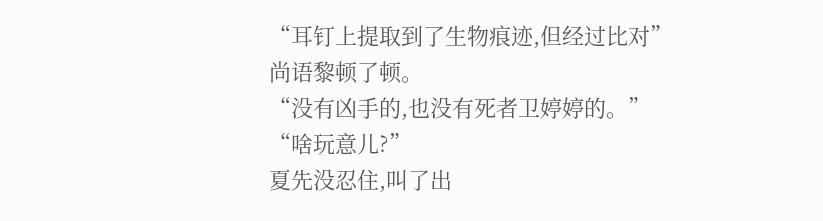“耳钉上提取到了生物痕迹,但经过比对”
尚语黎顿了顿。
“没有凶手的,也没有死者卫婷婷的。”
“啥玩意儿?”
夏先没忍住,叫了出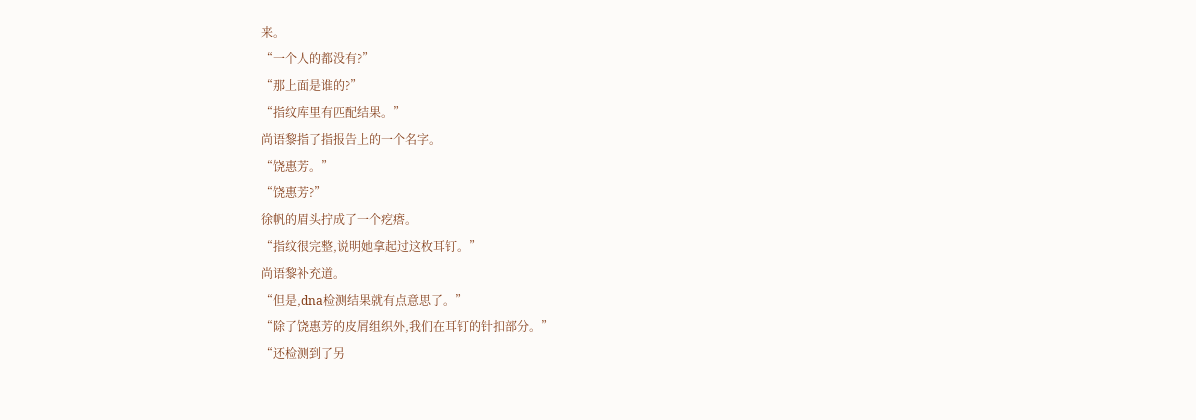来。
“一个人的都没有?”
“那上面是谁的?”
“指纹库里有匹配结果。”
尚语黎指了指报告上的一个名字。
“饶惠芳。”
“饶惠芳?”
徐帆的眉头拧成了一个疙瘩。
“指纹很完整,说明她拿起过这枚耳钉。”
尚语黎补充道。
“但是,dna检测结果就有点意思了。”
“除了饶惠芳的皮屑组织外,我们在耳钉的针扣部分。”
“还检测到了另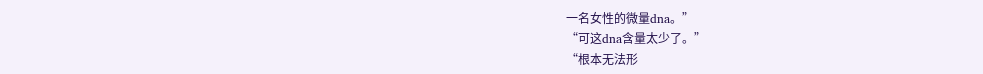一名女性的微量dna。”
“可这dna含量太少了。”
“根本无法形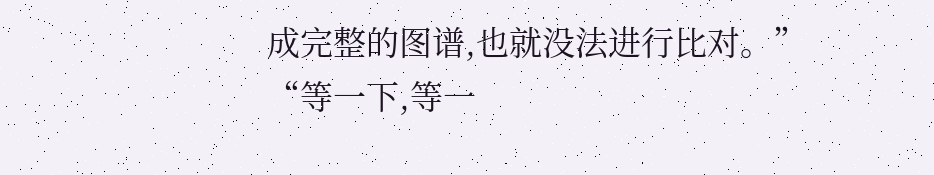成完整的图谱,也就没法进行比对。”
“等一下,等一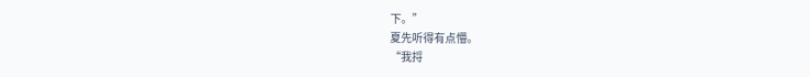下。”
夏先听得有点懵。
“我捋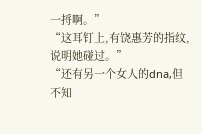一捋啊。”
“这耳钉上,有饶惠芳的指纹,说明她碰过。”
“还有另一个女人的dna,但不知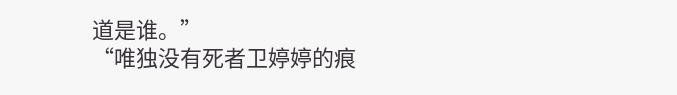道是谁。”
“唯独没有死者卫婷婷的痕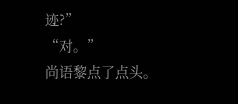迹?”
“对。”
尚语黎点了点头。